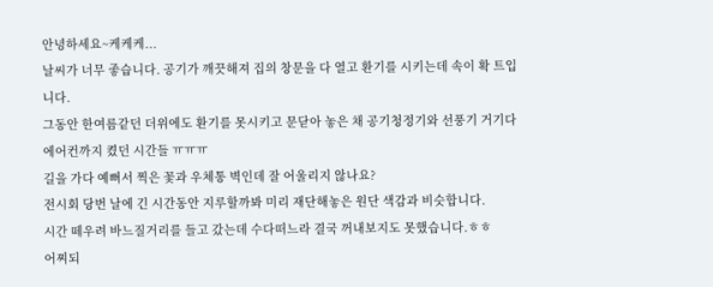안녕하세요~케케케...
날씨가 너무 좋습니다. 공기가 깨끗해져 집의 창문을 다 열고 환기를 시키는데 속이 확 트입니다.
그동안 한여름같던 더위에도 환기를 못시키고 문닫아 놓은 채 공기청정기와 선풍기 거기다 에어컨까지 켰던 시간들 ㅠㅠㅠ
길을 가다 예뻐서 찍은 꽃과 우체통 벽인데 잘 어울리지 않나요?
전시회 당번 날에 긴 시간동안 지루할까봐 미리 재단해놓은 원단 색감과 비슷합니다.
시간 떼우려 바느질거리를 들고 갔는데 수다떠느라 결국 꺼내보지도 못했습니다.ㅎㅎ
어찌되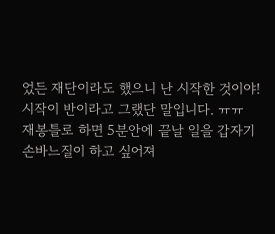었든 재단이라도 했으니 난 시작한 것이야!
시작이 반이라고 그랬단 말입니다. ㅠㅠ
재봉틀로 하면 5분안에 끝날 일을 갑자기 손바느질이 하고 싶어져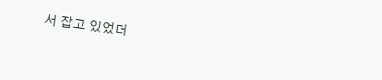서 잡고 있었더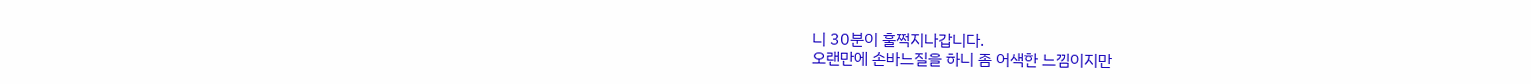니 30분이 훌쩍지나갑니다.
오랜만에 손바느질을 하니 좀 어색한 느낌이지만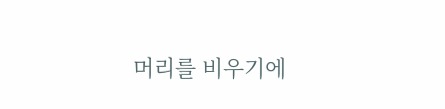머리를 비우기에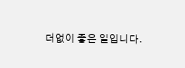더없이 좋은 일입니다.